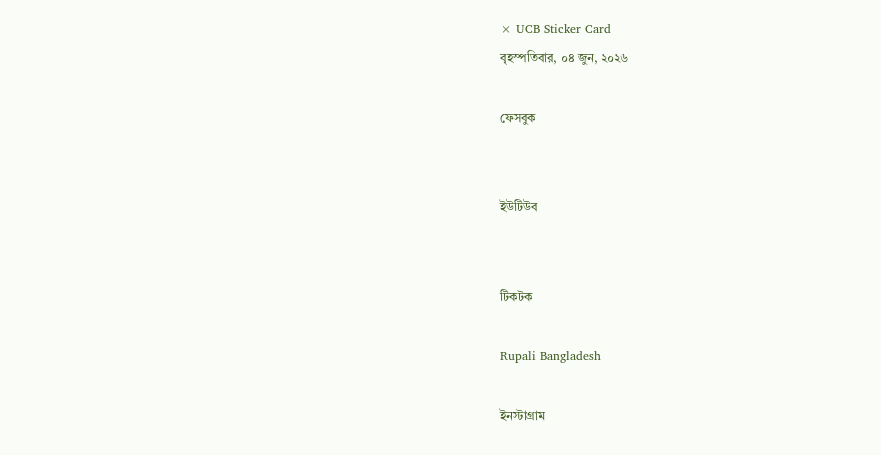× UCB Sticker Card
বৃহস্পতিবার, ০৪ জুন, ২০২৬

ফেসবুক


ইউটিউব


টিকটক

Rupali Bangladesh

ইনস্টাগ্রাম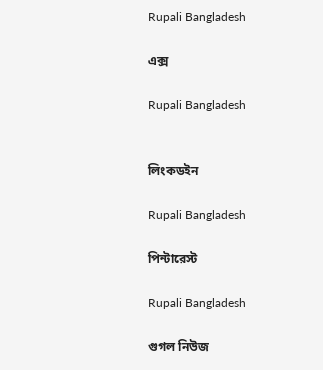Rupali Bangladesh

এক্স

Rupali Bangladesh


লিংকডইন

Rupali Bangladesh

পিন্টারেস্ট

Rupali Bangladesh

গুগল নিউজ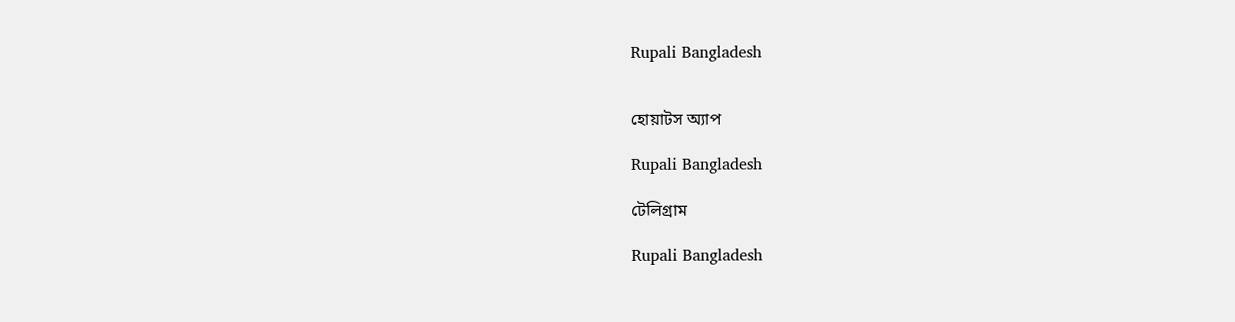Rupali Bangladesh


হোয়াটস অ্যাপ

Rupali Bangladesh

টেলিগ্রাম

Rupali Bangladesh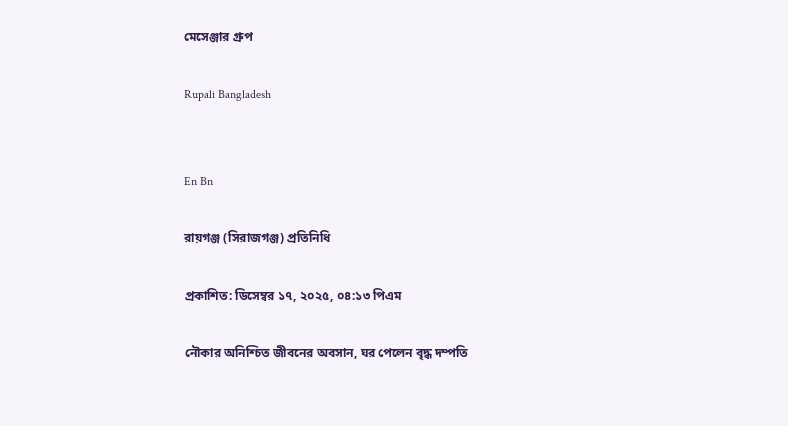মেসেঞ্জার গ্রুপ

Rupali Bangladesh


En Bn

রায়গঞ্জ (সিরাজগঞ্জ) প্রতিনিধি

প্রকাশিত: ডিসেম্বর ১৭, ২০২৫, ০৪:১৩ পিএম

নৌকার অনিশ্চিত জীবনের অবসান, ঘর পেলেন বৃদ্ধ দম্পতি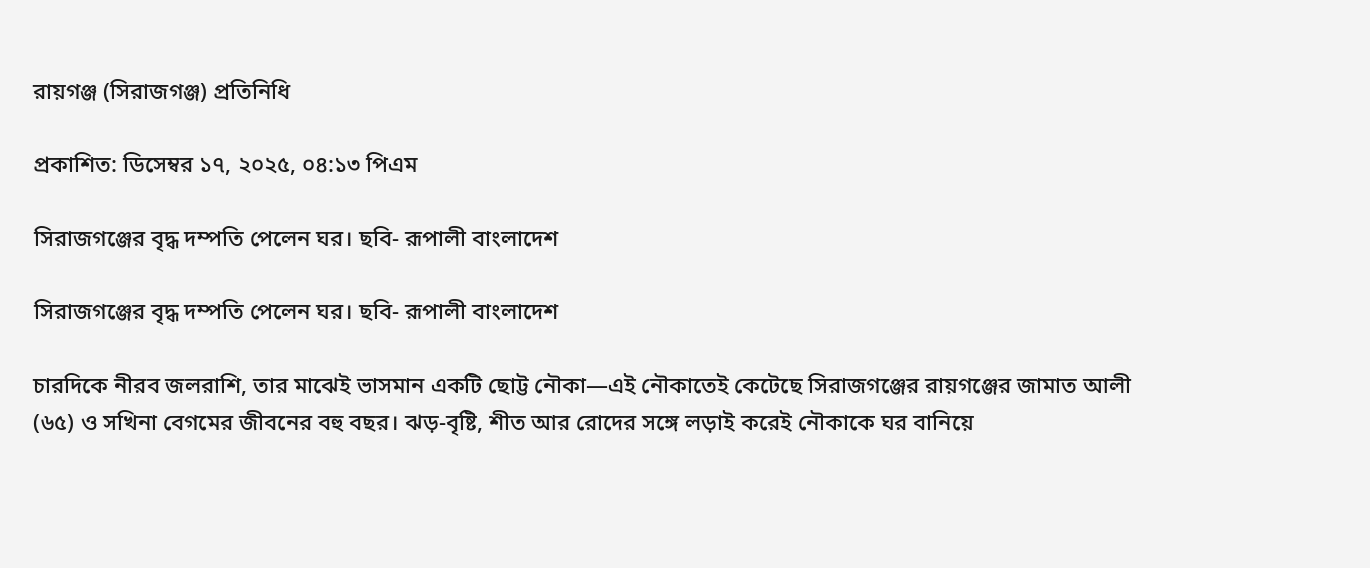রায়গঞ্জ (সিরাজগঞ্জ) প্রতিনিধি

প্রকাশিত: ডিসেম্বর ১৭, ২০২৫, ০৪:১৩ পিএম

সিরাজগঞ্জের বৃদ্ধ দম্পতি পেলেন ঘর। ছবি- রূপালী বাংলাদেশ

সিরাজগঞ্জের বৃদ্ধ দম্পতি পেলেন ঘর। ছবি- রূপালী বাংলাদেশ

চারদিকে নীরব জলরাশি, তার মাঝেই ভাসমান একটি ছোট্ট নৌকা—এই নৌকাতেই কেটেছে সিরাজগঞ্জের রায়গঞ্জের জামাত আলী (৬৫) ও সখিনা বেগমের জীবনের বহু বছর। ঝড়-বৃষ্টি, শীত আর রোদের সঙ্গে লড়াই করেই নৌকাকে ঘর বানিয়ে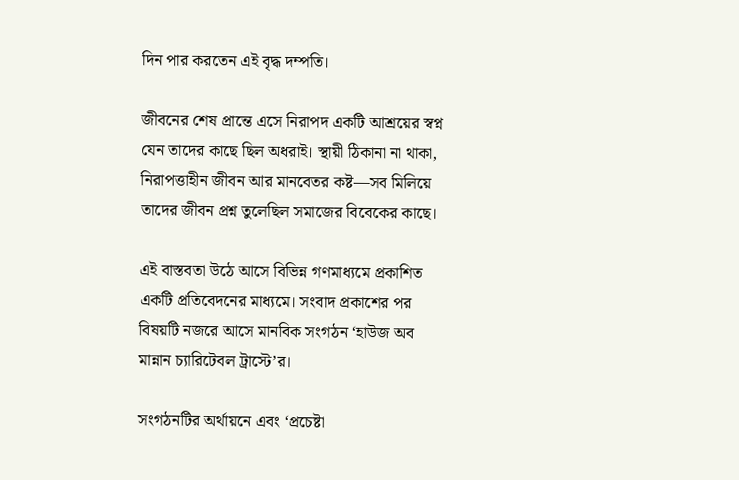দিন পার করতেন এই বৃদ্ধ দম্পতি।

জীবনের শেষ প্রান্তে এসে নিরাপদ একটি আশ্রয়ের স্বপ্ন যেন তাদের কাছে ছিল অধরাই। স্থায়ী ঠিকানা না থাকা, নিরাপত্তাহীন জীবন আর মানবেতর কষ্ট—সব মিলিয়ে তাদের জীবন প্রশ্ন তুলেছিল সমাজের বিবেকের কাছে।

এই বাস্তবতা উঠে আসে বিভিন্ন গণমাধ্যমে প্রকাশিত একটি প্রতিবেদনের মাধ্যমে। সংবাদ প্রকাশের পর বিষয়টি নজরে আসে মানবিক সংগঠন ‘হাউজ অব মান্নান চ্যারিটেবল ট্রাস্টে’র।

সংগঠনটির অর্থায়নে এবং ‘প্রচেষ্টা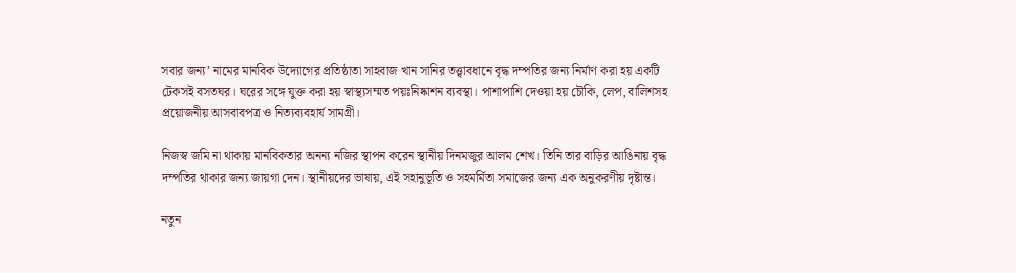সবার জন্য’ নামের মানবিক উদ্যোগের প্রতিষ্ঠাতা সাহবাজ খান সানির তত্ত্বাবধানে বৃদ্ধ দম্পতির জন্য নির্মাণ করা হয় একটি টেকসই বসতঘর। ঘরের সঙ্গে যুক্ত করা হয় স্বাস্থ্যসম্মত পয়ঃনিষ্কাশন ব্যবস্থা। পাশাপাশি দেওয়া হয় চৌকি, লেপ, বালিশসহ প্রয়োজনীয় আসবাবপত্র ও নিত্যব্যবহার্য সামগ্রী।

নিজস্ব জমি না থাকায় মানবিকতার অনন্য নজির স্থাপন করেন স্থানীয় দিনমজুর আলম শেখ। তিনি তার বাড়ির আঙিনায় বৃদ্ধ দম্পতির থাকার জন্য জায়গা দেন। স্থানীয়দের ভাষায়, এই সহানুভূতি ও সহমর্মিতা সমাজের জন্য এক অনুকরণীয় দৃষ্টান্ত।

নতুন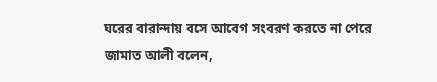ঘরের বারান্দায় বসে আবেগ সংবরণ করতে না পেরে জামাত আলী বলেন,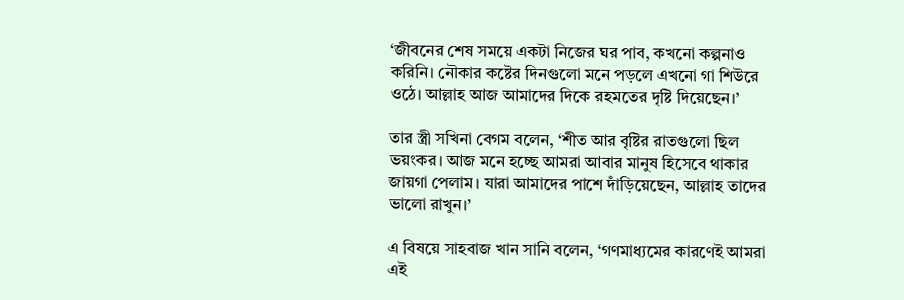‘জীবনের শেষ সময়ে একটা নিজের ঘর পাব, কখনো কল্পনাও করিনি। নৌকার কষ্টের দিনগুলো মনে পড়লে এখনো গা শিউরে ওঠে। আল্লাহ আজ আমাদের দিকে রহমতের দৃষ্টি দিয়েছেন।’

তার স্ত্রী সখিনা বেগম বলেন, ‘শীত আর বৃষ্টির রাতগুলো ছিল ভয়ংকর। আজ মনে হচ্ছে আমরা আবার মানুষ হিসেবে থাকার জায়গা পেলাম। যারা আমাদের পাশে দাঁড়িয়েছেন, আল্লাহ তাদের ভালো রাখুন।’

এ বিষয়ে সাহবাজ খান সানি বলেন, ‘গণমাধ্যমের কারণেই আমরা এই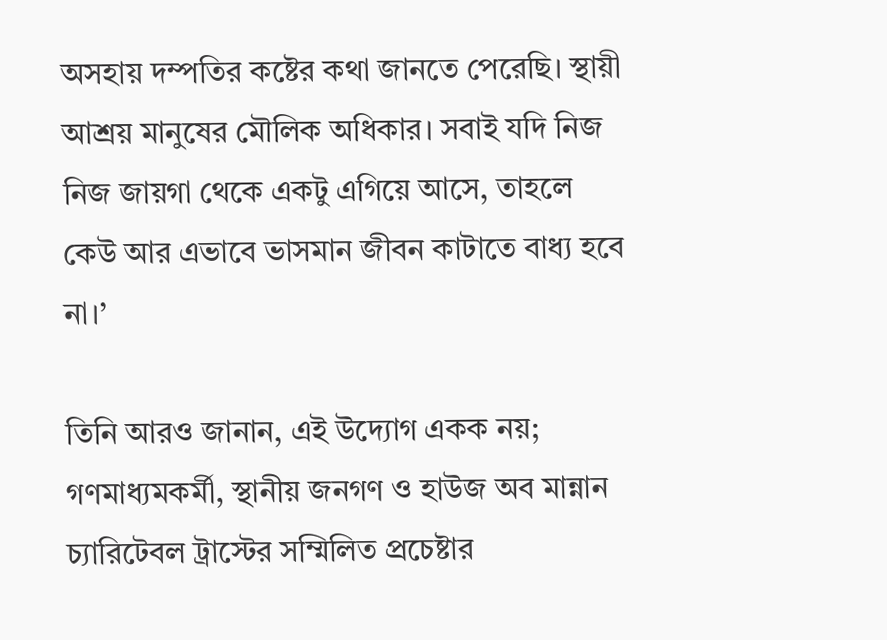অসহায় দম্পতির কষ্টের কথা জানতে পেরেছি। স্থায়ী আশ্রয় মানুষের মৌলিক অধিকার। সবাই যদি নিজ নিজ জায়গা থেকে একটু এগিয়ে আসে, তাহলে কেউ আর এভাবে ভাসমান জীবন কাটাতে বাধ্য হবে না।’

তিনি আরও জানান, এই উদ্যোগ একক নয়; গণমাধ্যমকর্মী, স্থানীয় জনগণ ও হাউজ অব মান্নান চ্যারিটেবল ট্রাস্টের সম্মিলিত প্রচেষ্টার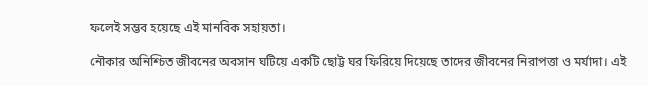ফলেই সম্ভব হয়েছে এই মানবিক সহায়তা।

নৌকার অনিশ্চিত জীবনের অবসান ঘটিয়ে একটি ছোট্ট ঘর ফিরিয়ে দিয়েছে তাদের জীবনের নিরাপত্তা ও মর্যাদা। এই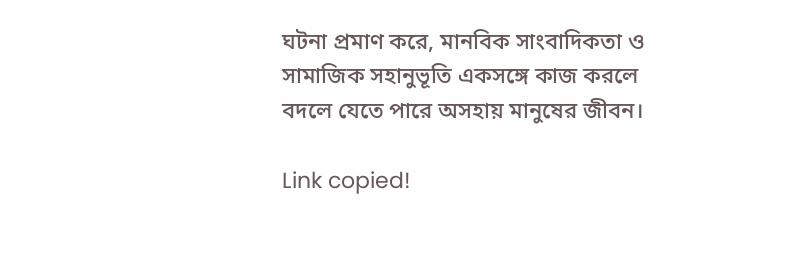ঘটনা প্রমাণ করে, মানবিক সাংবাদিকতা ও সামাজিক সহানুভূতি একসঙ্গে কাজ করলে বদলে যেতে পারে অসহায় মানুষের জীবন।

Link copied!